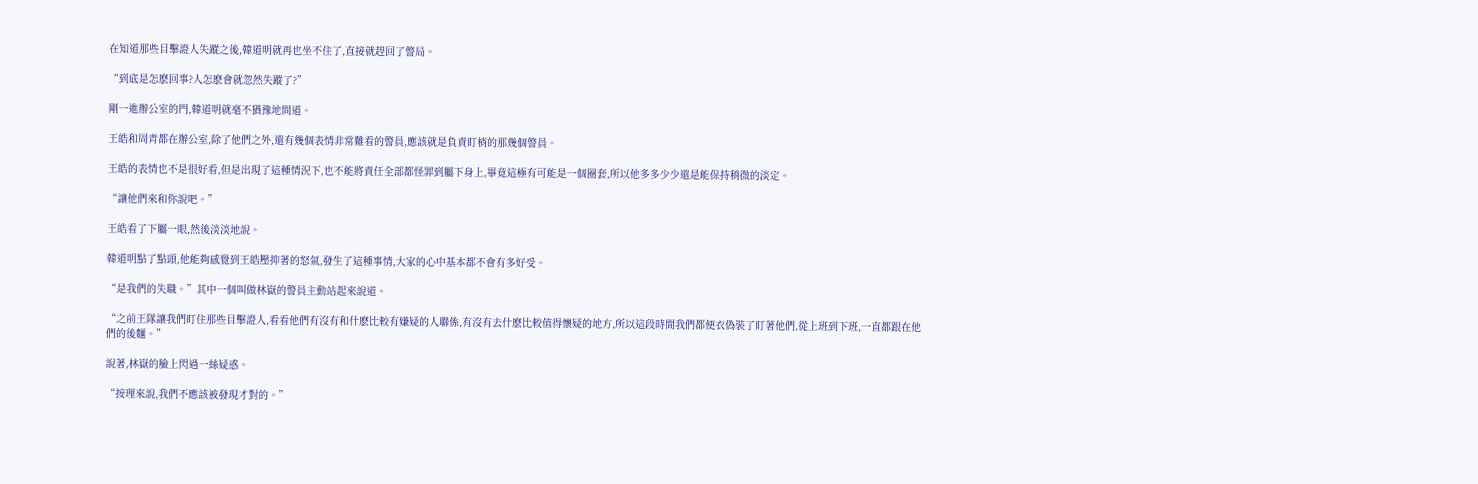在知道那些目擊證人失蹤之後,韓道明就再也坐不住了,直接就趕回了警局。

“到底是怎麽回事?人怎麽會就忽然失蹤了?”

剛一進辦公室的門,韓道明就毫不猶豫地問道。

王皓和周青都在辦公室,除了他們之外,還有幾個表情非常難看的警員,應該就是負責盯梢的那幾個警員。

王皓的表情也不是很好看,但是出現了這種情況下,也不能將責任全部都怪罪到屬下身上,畢竟這極有可能是一個圈套,所以他多多少少還是能保持稍微的淡定。

“讓他們來和你說吧。”

王皓看了下屬一眼,然後淡淡地說。

韓道明點了點頭,他能夠感覺到王皓壓抑著的怒氣,發生了這種事情,大家的心中基本都不會有多好受。

“是我們的失職。”其中一個叫做林嶽的警員主動站起來說道。

“之前王隊讓我們盯住那些目擊證人,看看他們有沒有和什麽比較有嫌疑的人聯係,有沒有去什麽比較值得懷疑的地方,所以這段時間我們都便衣偽裝了盯著他們,從上班到下班,一直都跟在他們的後麵。”

說著,林嶽的臉上閃過一絲疑惑。

“按理來說,我們不應該被發現才對的。”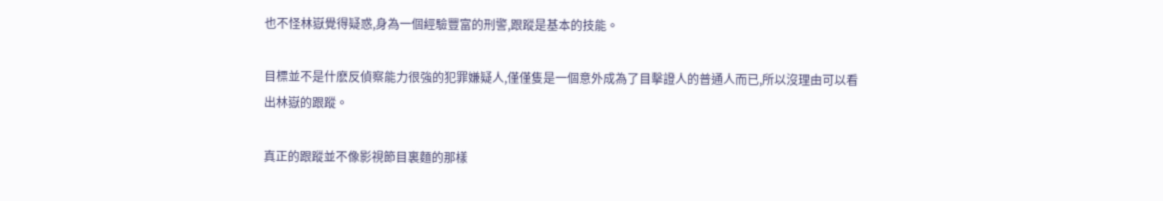也不怪林嶽覺得疑惑,身為一個經驗豐富的刑警,跟蹤是基本的技能。

目標並不是什麽反偵察能力很強的犯罪嫌疑人,僅僅隻是一個意外成為了目擊證人的普通人而已,所以沒理由可以看出林嶽的跟蹤。

真正的跟蹤並不像影視節目裏麵的那樣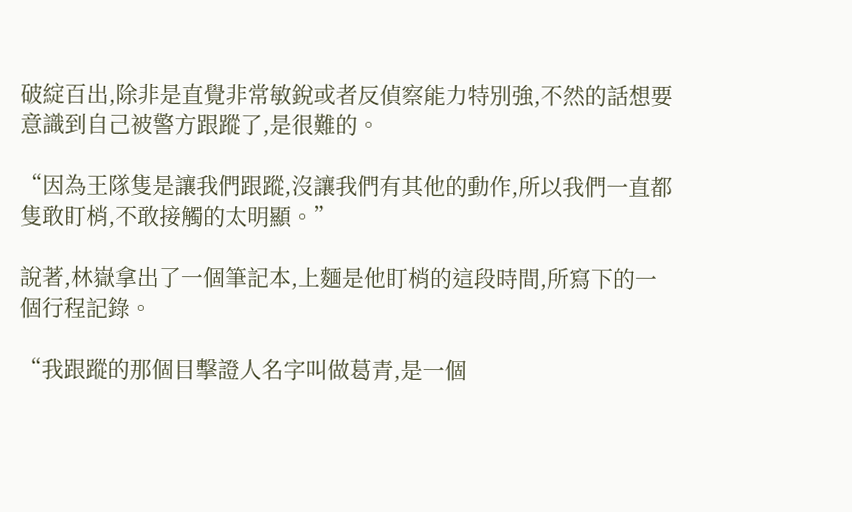破綻百出,除非是直覺非常敏銳或者反偵察能力特別強,不然的話想要意識到自己被警方跟蹤了,是很難的。

“因為王隊隻是讓我們跟蹤,沒讓我們有其他的動作,所以我們一直都隻敢盯梢,不敢接觸的太明顯。”

說著,林嶽拿出了一個筆記本,上麵是他盯梢的這段時間,所寫下的一個行程記錄。

“我跟蹤的那個目擊證人名字叫做葛青,是一個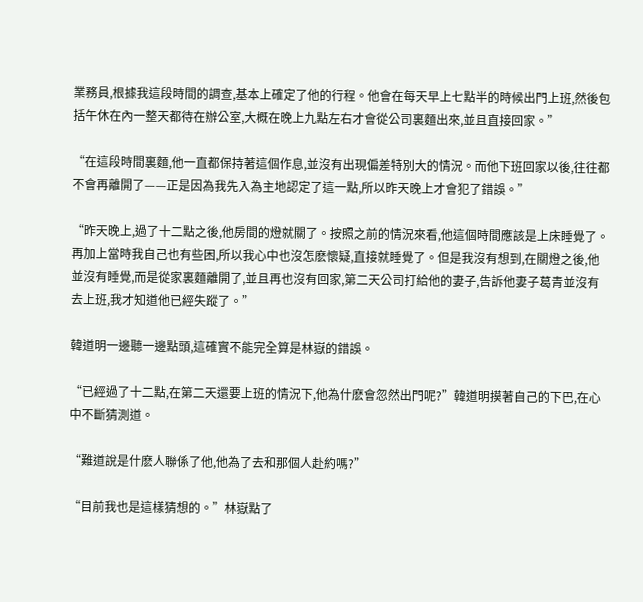業務員,根據我這段時間的調查,基本上確定了他的行程。他會在每天早上七點半的時候出門上班,然後包括午休在內一整天都待在辦公室,大概在晚上九點左右才會從公司裏麵出來,並且直接回家。”

“在這段時間裏麵,他一直都保持著這個作息,並沒有出現偏差特別大的情況。而他下班回家以後,往往都不會再離開了——正是因為我先入為主地認定了這一點,所以昨天晚上才會犯了錯誤。”

“昨天晚上,過了十二點之後,他房間的燈就關了。按照之前的情況來看,他這個時間應該是上床睡覺了。再加上當時我自己也有些困,所以我心中也沒怎麽懷疑,直接就睡覺了。但是我沒有想到,在關燈之後,他並沒有睡覺,而是從家裏麵離開了,並且再也沒有回家,第二天公司打給他的妻子,告訴他妻子葛青並沒有去上班,我才知道他已經失蹤了。”

韓道明一邊聽一邊點頭,這確實不能完全算是林嶽的錯誤。

“已經過了十二點,在第二天還要上班的情況下,他為什麽會忽然出門呢?”韓道明摸著自己的下巴,在心中不斷猜測道。

“難道說是什麽人聯係了他,他為了去和那個人赴約嗎?”

“目前我也是這樣猜想的。”林嶽點了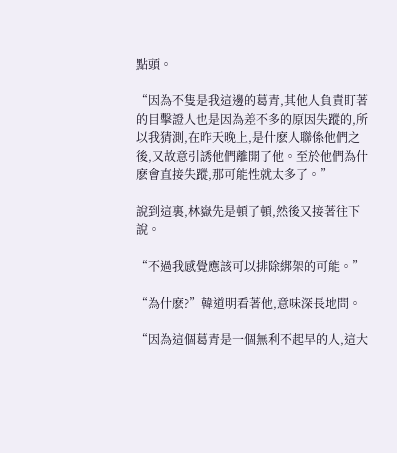點頭。

“因為不隻是我這邊的葛青,其他人負責盯著的目擊證人也是因為差不多的原因失蹤的,所以我猜測,在昨天晚上,是什麽人聯係他們之後,又故意引誘他們離開了他。至於他們為什麽會直接失蹤,那可能性就太多了。”

說到這裏,林嶽先是頓了頓,然後又接著往下說。

“不過我感覺應該可以排除綁架的可能。”

“為什麽?”韓道明看著他,意味深長地問。

“因為這個葛青是一個無利不起早的人,這大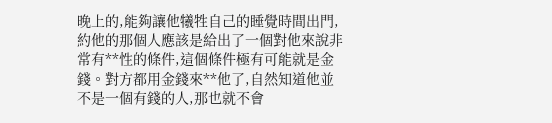晚上的,能夠讓他犧牲自己的睡覺時間出門,約他的那個人應該是給出了一個對他來說非常有**性的條件,這個條件極有可能就是金錢。對方都用金錢來**他了,自然知道他並不是一個有錢的人,那也就不會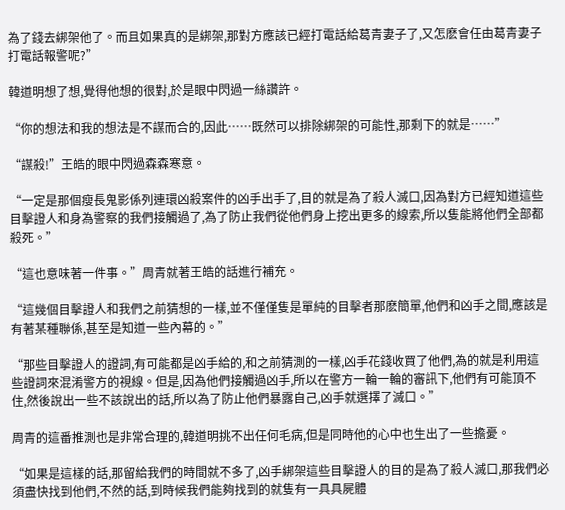為了錢去綁架他了。而且如果真的是綁架,那對方應該已經打電話給葛青妻子了,又怎麽會任由葛青妻子打電話報警呢?”

韓道明想了想,覺得他想的很對,於是眼中閃過一絲讚許。

“你的想法和我的想法是不謀而合的,因此……既然可以排除綁架的可能性,那剩下的就是……”

“謀殺!”王皓的眼中閃過森森寒意。

“一定是那個瘦長鬼影係列連環凶殺案件的凶手出手了,目的就是為了殺人滅口,因為對方已經知道這些目擊證人和身為警察的我們接觸過了,為了防止我們從他們身上挖出更多的線索,所以隻能將他們全部都殺死。”

“這也意味著一件事。”周青就著王皓的話進行補充。

“這幾個目擊證人和我們之前猜想的一樣,並不僅僅隻是單純的目擊者那麽簡單,他們和凶手之間,應該是有著某種聯係,甚至是知道一些內幕的。”

“那些目擊證人的證詞,有可能都是凶手給的,和之前猜測的一樣,凶手花錢收買了他們,為的就是利用這些證詞來混淆警方的視線。但是,因為他們接觸過凶手,所以在警方一輪一輪的審訊下,他們有可能頂不住,然後說出一些不該說出的話,所以為了防止他們暴露自己,凶手就選擇了滅口。”

周青的這番推測也是非常合理的,韓道明挑不出任何毛病,但是同時他的心中也生出了一些擔憂。

“如果是這樣的話,那留給我們的時間就不多了,凶手綁架這些目擊證人的目的是為了殺人滅口,那我們必須盡快找到他們,不然的話,到時候我們能夠找到的就隻有一具具屍體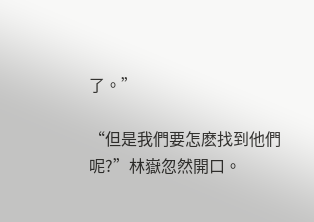了。”

“但是我們要怎麽找到他們呢?”林嶽忽然開口。